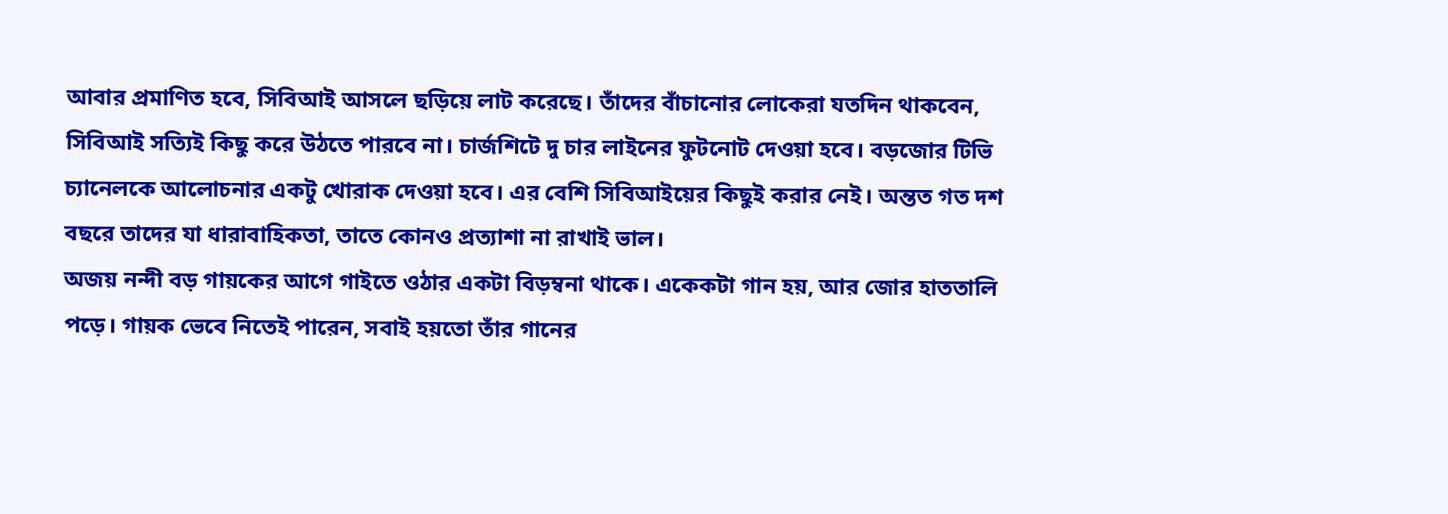আবার প্রমাণিত হবে, সিবিআই আসলে ছড়িয়ে লাট করেছে। তাঁদের বাঁচানোর লোকেরা যতদিন থাকবেন, সিবিআই সত্যিই কিছু করে উঠতে পারবে না। চার্জশিটে দু চার লাইনের ফুটনোট দেওয়া হবে। বড়জোর টিভি চ্যানেলকে আলোচনার একটু খোরাক দেওয়া হবে। এর বেশি সিবিআইয়ের কিছুই করার নেই। অন্তত গত দশ বছরে তাদের যা ধারাবাহিকতা, তাতে কোনও প্রত্যাশা না রাখাই ভাল।
অজয় নন্দী বড় গায়কের আগে গাইতে ওঠার একটা বিড়ম্বনা থাকে। একেকটা গান হয়, আর জোর হাততালি পড়ে। গায়ক ভেবে নিতেই পারেন, সবাই হয়তো তাঁর গানের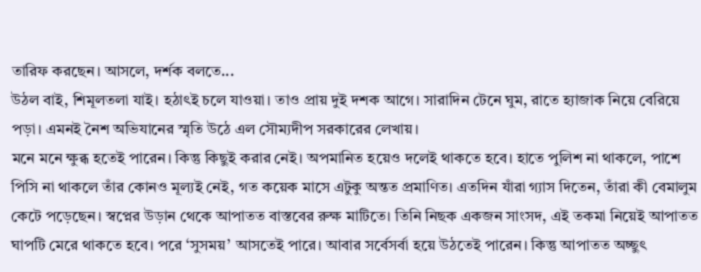তারিফ করছেন। আসলে, দর্শক বলতে...
উঠল বাই, শিমূলতলা যাই। হঠাৎই চলে যাওয়া। তাও প্রায় দুই দশক আগে। সারাদিন টেনে ঘুম, রাতে হ্যাজাক নিয়ে বেরিয়ে পড়া। এমনই নৈশ অভিযানের স্মৃতি উঠে এল সৌম্যদীপ সরকারের লেখায়।
মনে মনে ক্ষুব্ধ হতেই পারেন। কিন্তু কিছুই করার নেই। অপমানিত হয়েও দলেই থাকতে হবে। হাতে পুলিশ না থাকলে, পাশে পিসি না থাকলে তাঁর কোনও মূল্যই নেই, গত কয়েক মাসে এটুকু অন্তত প্রমাণিত। এতদিন যাঁরা গ্যাস দিতেন, তাঁরা কী বেমালুম কেটে পড়েছেন। স্বপ্নের উড়ান থেকে আপাতত বাস্তবের রুক্ষ মাটিতে। তিনি নিছক একজন সাংসদ, এই তকমা নিয়েই আপাতত ঘাপটি মেরে থাকতে হবে। পরে ‘সুসময়’ আসতেই পারে। আবার সর্বেসর্বা হয়ে উঠতেই পারেন। কিন্তু আপাতত অচ্ছুৎ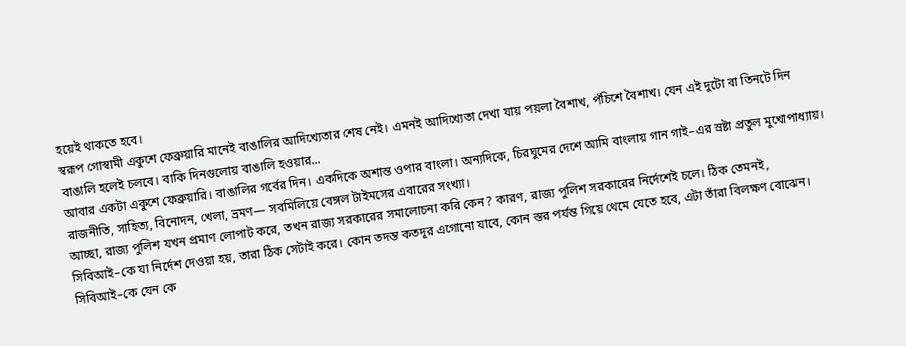হয়েই থাকতে হবে।
স্বরূপ গোস্বামী একুশে ফেব্রুয়ারি মানেই বাঙালির আদিখ্যেতার শেষ নেই। এমনই আদিখ্যেতা দেখা যায় পয়লা বৈশাখ, পঁচিশে বৈশাখ। যেন এই দুটো বা তিনটে দিন বাঙালি হলেই চলবে। বাকি দিনগুলোয় বাঙালি হওয়ার...
আবার একটা একুশে ফেব্রুয়ারি। বাঙালির গর্বের দিন। একদিকে অশান্ত ওপার বাংলা। অন্যদিকে, চিরঘুমের দেশে আমি বাংলায় গান গাই–এর স্রষ্টা প্রতুল মুখোপাধ্যায়। রাজনীতি, সাহিত্য, বিনোদন, খেলা, ভ্রমণ— সবমিলিয়ে বেঙ্গল টাইমসের এবারের সংখ্যা।
আচ্ছা, রাজ্য পুলিশ যখন প্রমাণ লোপাট করে, তখন রাজ্য সরকারের সমালোচনা করি কেন? কারণ, রাজ্য পুলিশ সরকারের নির্দেশেই চলে। ঠিক তেমনই, সিবিআই–কে যা নির্দেশ দেওয়া হয়, তারা ঠিক সেটাই করে। কোন তদন্ত কতদূর এগোনো যাবে, কোন স্তর পর্যন্ত গিয়ে থেমে যেতে হবে, এটা তাঁরা বিলক্ষণ বোঝেন।
সিবিআই–কে যেন কে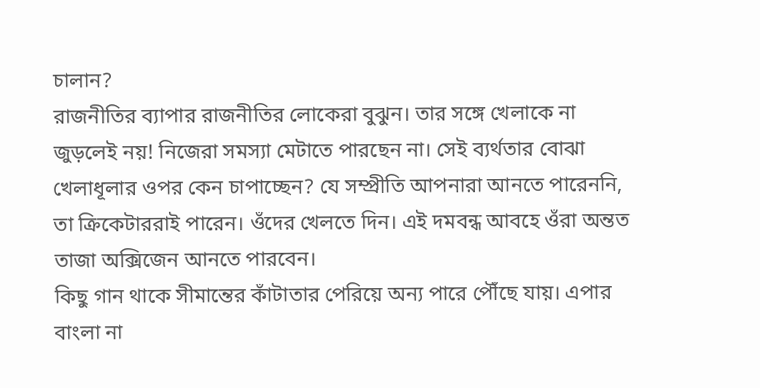চালান?
রাজনীতির ব্যাপার রাজনীতির লোকেরা বুঝুন। তার সঙ্গে খেলাকে না জুড়লেই নয়! নিজেরা সমস্যা মেটাতে পারছেন না। সেই ব্যর্থতার বোঝা খেলাধূলার ওপর কেন চাপাচ্ছেন? যে সম্প্রীতি আপনারা আনতে পারেননি, তা ক্রিকেটাররাই পারেন। ওঁদের খেলতে দিন। এই দমবন্ধ আবহে ওঁরা অন্তত তাজা অক্সিজেন আনতে পারবেন।
কিছু গান থাকে সীমান্তের কাঁটাতার পেরিয়ে অন্য পারে পৌঁছে যায়। এপার বাংলা না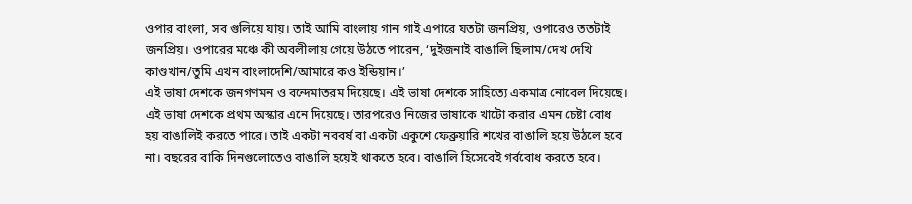ওপার বাংলা, সব গুলিয়ে যায়। তাই আমি বাংলায় গান গাই এপারে যতটা জনপ্রিয়, ওপারেও ততটাই জনপ্রিয়। ওপারের মঞ্চে কী অবলীলায় গেয়ে উঠতে পারেন, ‘দুইজনাই বাঙালি ছিলাম/দেখ দেখি কাণ্ডখান/তুমি এখন বাংলাদেশি/আমারে কও ইন্ডিয়ান।’
এই ভাষা দেশকে জনগণমন ও বন্দেমাতরম দিয়েছে। এই ভাষা দেশকে সাহিত্যে একমাত্র নোবেল দিয়েছে। এই ভাষা দেশকে প্রথম অস্কার এনে দিয়েছে। তারপরেও নিজের ভাষাকে খাটো করার এমন চেষ্টা বোধ হয় বাঙালিই করতে পারে। তাই একটা নববর্ষ বা একটা একুশে ফেব্রুয়ারি শখের বাঙালি হয়ে উঠলে হবে না। বছরের বাকি দিনগুলোতেও বাঙালি হয়েই থাকতে হবে। বাঙালি হিসেবেই গর্ববোধ করতে হবে।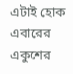এটাই হোক এবারের একুশের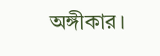অঙ্গীকার।